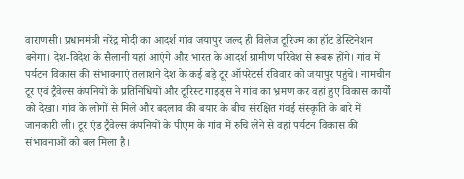वाराणसी। प्रधानमंत्री नरेंद्र मोदी का आदर्श गांव जयापुर जल्द ही विलेज टूरिज्म का हॉट डेस्टिनेशन बनेगा। देश-विदेश के सैलानी यहां आएंगे और भारत के आदर्श ग्रामीण परिवेश से रूबरू होंगे। गांव में पर्यटन विकास की संभावनाएं तलाशने देश के कई बड़े टूर ऑपरेटर्स रविवार को जयापुर पहुंचे। नामचीन टूर एवं ट्रैवेल्स कंपनियों के प्रतिनिधियों और टूरिस्ट गाइड्स ने गांव का भ्रमण कर वहां हुए विकास कार्यों को देखा। गांव के लोगों से मिले और बदलाव की बयार के बीच संरक्षित गंवई संस्कृति के बारे में जानकारी ली। टूर एंड ट्रैवेल्स कंपनियों के पीएम के गांव में रुचि लेने से वहां पर्यटन विकास की संभावनाओं को बल मिला है।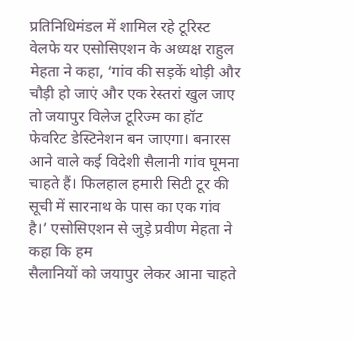प्रतिनिधिमंडल में शामिल रहे टूरिस्ट वेलफे यर एसोसिएशन के अध्यक्ष राहुल मेहता ने कहा, ‘गांव की सड़कें थोड़ी और चौड़ी हो जाएं और एक रेस्तरां खुल जाए तो जयापुर विलेज टूरिज्म का हॉट फेवरिट डेस्टिनेशन बन जाएगा। बनारस आने वाले कई विदेशी सैलानी गांव घूमना चाहते हैं। फिलहाल हमारी सिटी टूर की सूची में सारनाथ के पास का एक गांव है।’ एसोसिएशन से जुड़े प्रवीण मेहता ने कहा कि हम
सैलानियों को जयापुर लेकर आना चाहते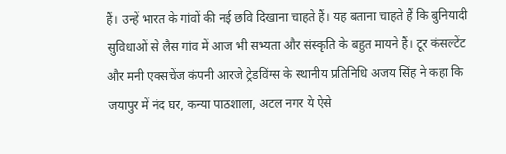हैं। उन्हें भारत के गांवों की नई छवि दिखाना चाहते हैं। यह बताना चाहते हैं कि बुनियादी सुविधाओं से लैस गांव में आज भी सभ्यता और संस्कृति के बहुत मायने हैं। टूर कंसल्टेंट और मनी एक्सचेंज कंपनी आरजे ट्रेडविंग्स के स्थानीय प्रतिनिधि अजय सिंह ने कहा कि जयापुर में नंद घर, कन्या पाठशाला, अटल नगर ये ऐसे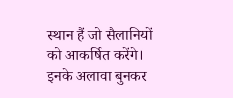स्थान हैं जो सैलानियों को आकर्षित करेंगे। इनके अलावा बुनकर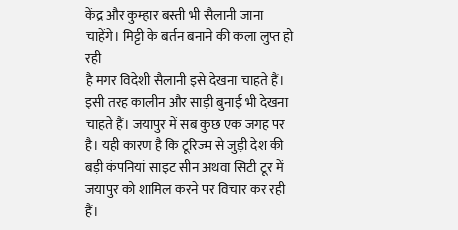केंद्र और कुम्हार बस्ती भी सैलानी जाना चाहेंगे। मिट्टी के बर्तन बनाने की कला लुप्त हो रही
है मगर विदेशी सैलानी इसे देखना चाहते हैं। इसी तरह कालीन और साड़ी बुनाई भी देखना चाहते हैं। जयापुर में सब कुछ एक जगह पर है। यही कारण है कि टूरिज्म से जुड़ी देश की बड़ी कंपनियां साइट सीन अथवा सिटी टूर में जयापुर को शामिल करने पर विचार कर रही हैं।